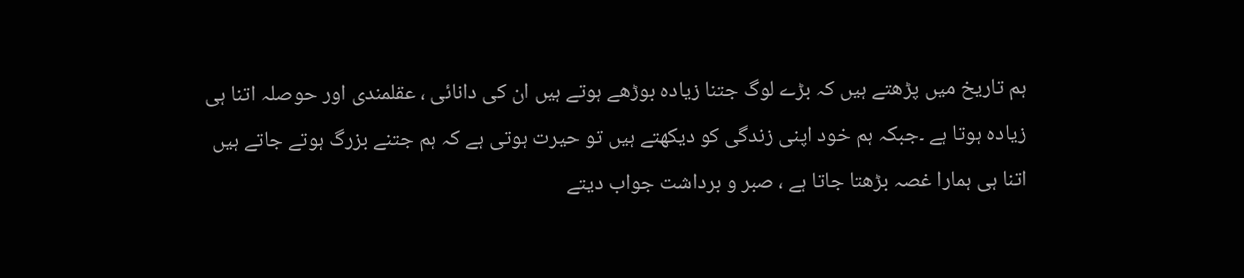ہم تاریخ میں پڑھتے ہیں کہ بڑے لوگ جتنا زیادہ بوڑھے ہوتے ہیں ان کی دانائی ، عقلمندی اور حوصلہ اتنا ہی زیادہ ہوتا ہے ۔جبکہ ہم خود اپنی زندگی کو دیکھتے ہیں تو حیرت ہوتی ہے کہ ہم جتنے بزرگ ہوتے جاتے ہیں اتنا ہی ہمارا غصہ بڑھتا جاتا ہے ، صبر و برداشت جواب دیتے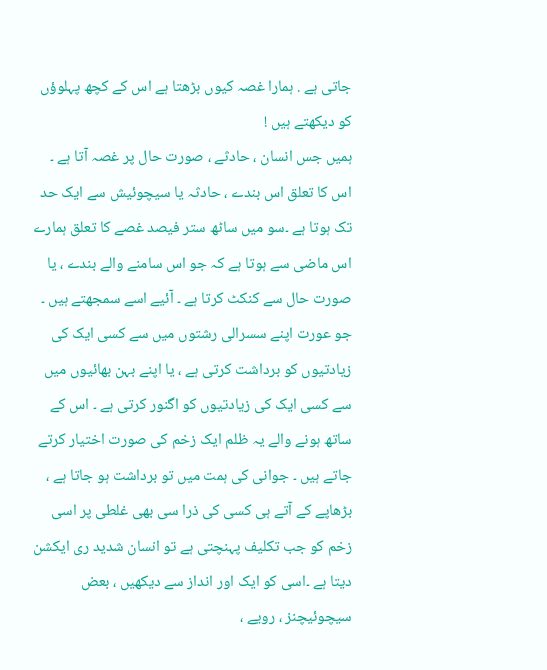جاتی ہے . ہمارا غصہ کیوں بڑھتا ہے اس کے کچھ پہلوؤں کو دیکھتے ہیں !
ہمیں جس انسان ، حادثے ، صورت حال پر غصہ آتا ہے ۔ اس کا تعلق اس بندے ، حادثہ یا سیچوئیش سے ایک حد تک ہوتا ہے ۔سو میں ساٹھ ستر فیصد غصے کا تعلق ہمارے اس ماضی سے ہوتا ہے کہ جو اس سامنے والے بندے ، یا صورت حال سے کنکٹ کرتا ہے ۔ آئیے اسے سمجھتے ہیں ۔
جو عورت اپنے سسرالی رشتوں میں سے کسی ایک کی زیادتیوں کو برداشت کرتی ہے ، یا اپنے بہن بھائیوں میں سے کسی ایک کی زیادتیوں کو اگنور کرتی ہے ۔ اس کے ساتھ ہونے والے یہ ظلم ایک زخم کی صورت اختیار کرتے جاتے ہیں ۔ جوانی کی ہمت میں تو برداشت ہو جاتا ہے ، بڑھاپے کے آتے ہی کسی کی ذرا سی بھی غلطی پر اسی زخم کو جب تکلیف پہنچتی ہے تو انسان شدید ری ایکشن دیتا ہے ۔اسی کو ایک اور انداز سے دیکھیں ، بعض سیچوئیچنز ، رویے ،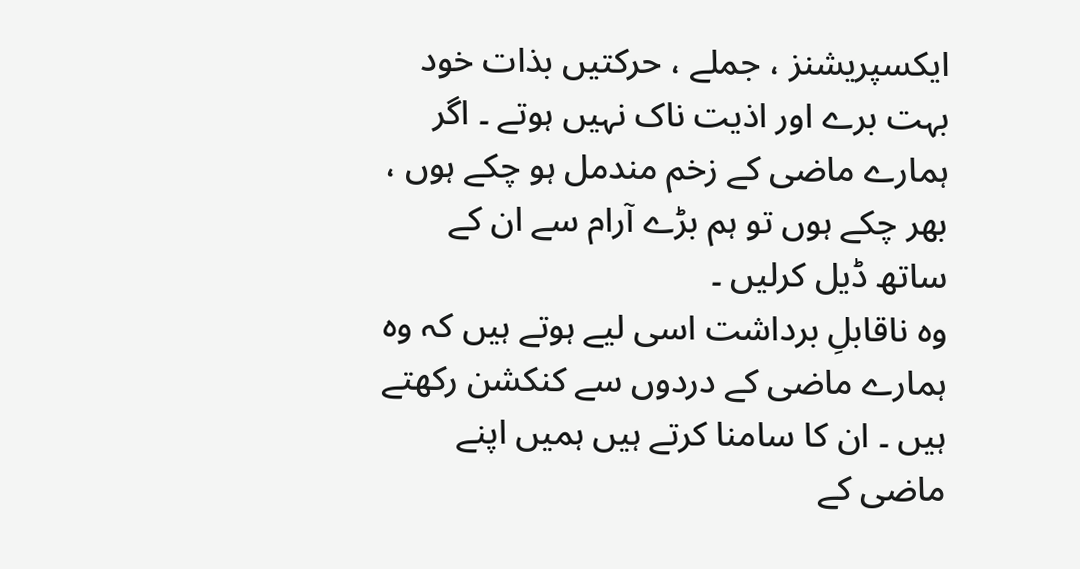ایکسپریشنز ، جملے ، حرکتیں بذات خود بہت برے اور اذیت ناک نہیں ہوتے ۔ اگر ہمارے ماضی کے زخم مندمل ہو چکے ہوں ، بھر چکے ہوں تو ہم بڑے آرام سے ان کے ساتھ ڈیل کرلیں ۔
وہ ناقابلِ برداشت اسی لیے ہوتے ہیں کہ وہ ہمارے ماضی کے دردوں سے کنکشن رکھتے ہیں ۔ ان کا سامنا کرتے ہیں ہمیں اپنے ماضی کے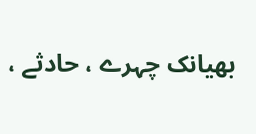بھیانک چہرے ، حادثے ،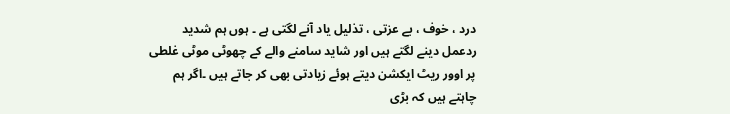درد ، خوف ، بے عزتی ، تذلیل یاد آنے لگتی ہے ۔ ہوں ہم شدید ردعمل دینے لگتے ہیں اور شاید سامنے والے کے چھوٹی موٹی غلطی پر اوور ریٹ ایکشن دیتے ہوئے زیادتی بھی کر جاتے ہیں ۔اگر ہم چاہتے ہیں کہ بڑی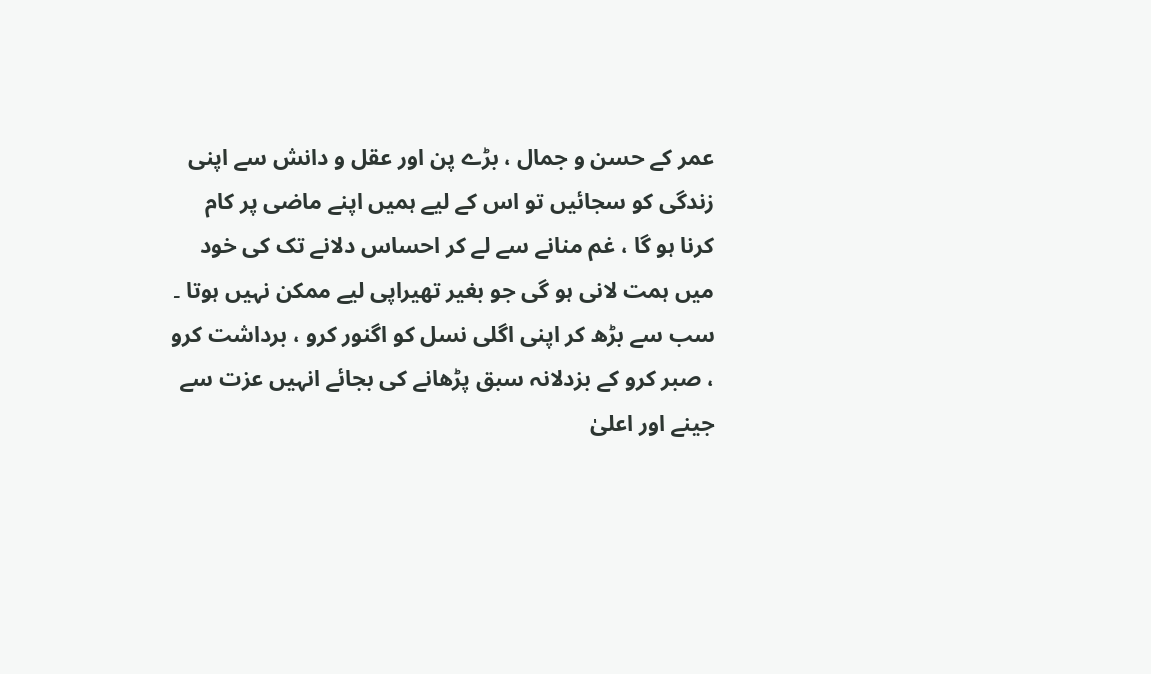عمر کے حسن و جمال ، بڑے پن اور عقل و دانش سے اپنی زندگی کو سجائیں تو اس کے لیے ہمیں اپنے ماضی پر کام کرنا ہو گا ، غم منانے سے لے کر احساس دلانے تک کی خود میں ہمت لانی ہو گی جو بغیر تھیراپی لیے ممکن نہیں ہوتا ۔
سب سے بڑھ کر اپنی اگلی نسل کو اگنور کرو ، برداشت کرو ، صبر کرو کے بزدلانہ سبق پڑھانے کی بجائے انہیں عزت سے جینے اور اعلیٰ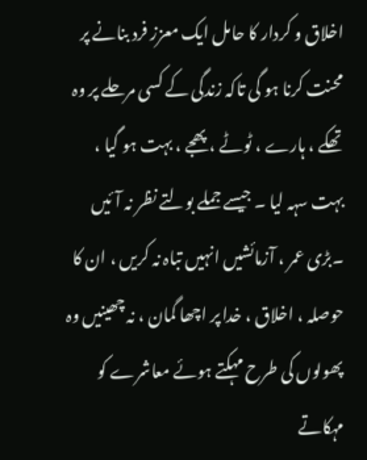اخلاق و کردار کا حامل ایک معزز فرد بنانے پر محنت کرنا ہو گی تاکہ زندگی کے کسی مرحلے پر وہ تھکے ، ہارے ، ٹوٹے ، پھجے ، بہت ہو گیا ، بہت سہہ لیا ۔ جیسے جملے بولتے نظر نہ آئیں ۔بڑی عمر ، آزمائشیں انہیں تباہ نہ کریں ، ان کا حوصلہ ، اخلاق ، خدا پر اچھا گمان ، نہ چھینیں وہ پھولوں کی طرح مہکتے ہوئے معاشرے کو مہکاتے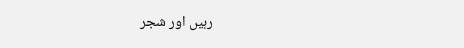رہیں اور شجر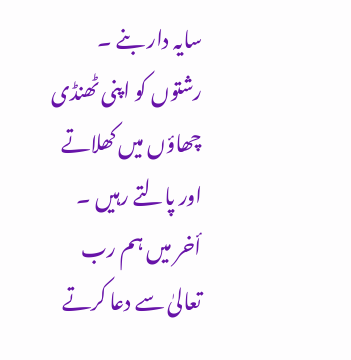سایہ دار بنے ۔ رشتوں کو اپنی ٹھنڈی چھاؤں میں کھلاتے اور پالتے رہیں ۔
أخر میں ہم رب تعالیٰ سے دعا کرتے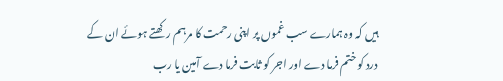ہیں کہ وہ ہمارے سب غموں پر اپنی رحمت کا مرہم رکھتے ہوئے ان کے درد کو ختم فرما دے اور اجر کو ثابت فرما دے آمین یا رب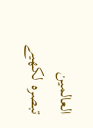العالمین
تبصرہ لکھیے